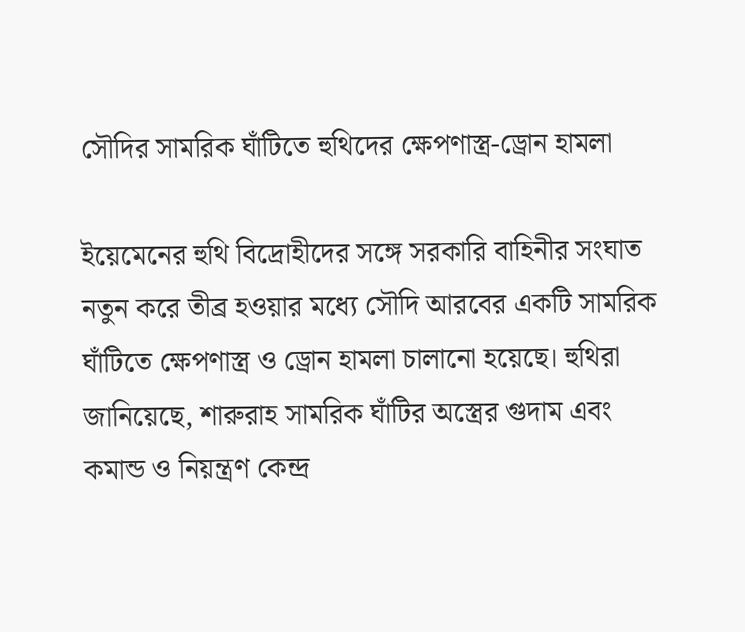সৌদির সামরিক ঘাঁটিতে হুথিদের ক্ষেপণাস্ত্র-ড্রোন হামলা

ইয়েমেনের হুথি বিদ্রোহীদের সঙ্গে সরকারি বাহিনীর সংঘাত নতুন করে তীব্র হওয়ার মধ্যে সৌদি আরবের একটি সামরিক ঘাঁটিতে ক্ষেপণাস্ত্র ও ড্রোন হামলা চালানো হয়েছে। হুথিরা জানিয়েছে, শারুরাহ সামরিক ঘাঁটির অস্ত্রের গুদাম এবং কমান্ড ও নিয়ন্ত্রণ কেন্দ্র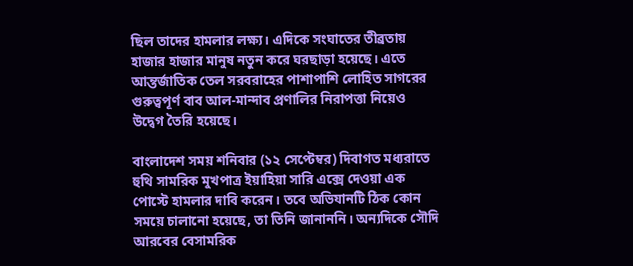ছিল তাদের হামলার লক্ষ্য। এদিকে সংঘাতের তীব্রতায় হাজার হাজার মানুষ নতুন করে ঘরছাড়া হয়েছে। এতে আন্তর্জাতিক তেল সরবরাহের পাশাপাশি লোহিত সাগরের গুরুত্বপূর্ণ বাব আল-মান্দাব প্রণালির নিরাপত্তা নিয়েও উদ্বেগ তৈরি হয়েছে।

বাংলাদেশ সময় শনিবার (১২ সেপ্টেম্বর) দিবাগত মধ্যরাতে হুথি সামরিক মুখপাত্র ইয়াহিয়া সারি এক্সে দেওয়া এক পোস্টে হামলার দাবি করেন। তবে অভিযানটি ঠিক কোন সময়ে চালানো হয়েছে, তা তিনি জানাননি। অন্যদিকে সৌদি আরবের বেসামরিক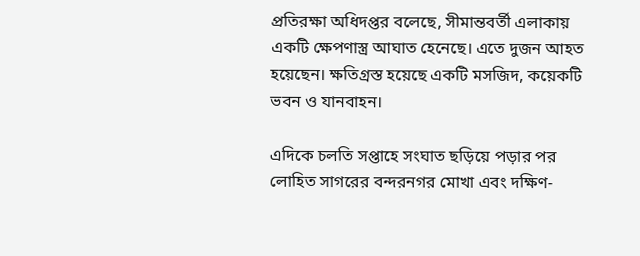প্রতিরক্ষা অধিদপ্তর বলেছে, সীমান্তবর্তী এলাকায় একটি ক্ষেপণাস্ত্র আঘাত হেনেছে। এতে দুজন আহত হয়েছেন। ক্ষতিগ্রস্ত হয়েছে একটি মসজিদ, কয়েকটি ভবন ও যানবাহন।

এদিকে চলতি সপ্তাহে সংঘাত ছড়িয়ে পড়ার পর লোহিত সাগরের বন্দরনগর মোখা এবং দক্ষিণ-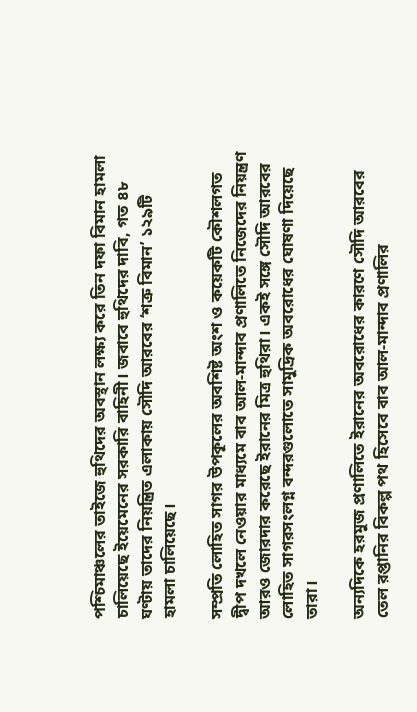পশ্চিমাঞ্চলের তাইজে হুথিদের অবস্থান লক্ষ্য করে তিন দফা বিমান হামলা চালিয়েছে ইয়েমেনের সরকারি বাহিনী। জবাবে হুথিদের দাবি, গত ৪৮ ঘণ্টায় তাদের নিয়ন্ত্রিত এলাকায় সৌদি আরবের ‘শত্রু বিমান’ ১২৯টি হামলা চালিয়েছে।

সম্প্রতি লোহিত সাগর উপকূলের অবশিষ্ট অংশ ও কয়েকটি কৌশলগত দ্বীপ দখলে নেওয়ার মাধ্যমে বাব আল-মান্দাব প্রণালিতে নিজেদের নিয়ন্ত্রণ আরও জোরদার করেছে ইরানের মিত্র হুথিরা। একই সঙ্গে সৌদি আরবের লোহিত সাগরসংলগ্ন বন্দরগুলোতে সামুদ্রিক অবরোধের ঘোষণা দিয়েছে তারা।

অন্যদিকে হরমুজ প্রণালিতে ইরানের অবরোধের কারণে সৌদি আরবের তেল রপ্তানির বিকল্প পথ হিসেবে বাব আল-মান্দাব প্রণালির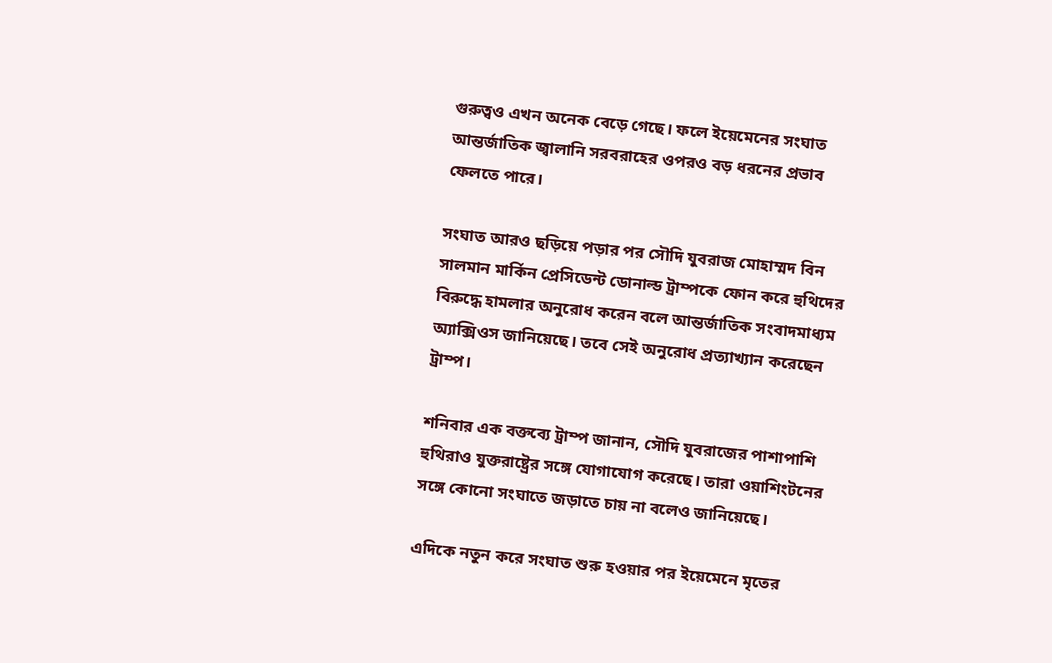গুরুত্বও এখন অনেক বেড়ে গেছে। ফলে ইয়েমেনের সংঘাত আন্তর্জাতিক জ্বালানি সরবরাহের ওপরও বড় ধরনের প্রভাব ফেলতে পারে।

সংঘাত আরও ছড়িয়ে পড়ার পর সৌদি যুবরাজ মোহাম্মদ বিন সালমান মার্কিন প্রেসিডেন্ট ডোনাল্ড ট্রাম্পকে ফোন করে হুথিদের বিরুদ্ধে হামলার অনুরোধ করেন বলে আন্তর্জাতিক সংবাদমাধ্যম অ্যাক্সিওস জানিয়েছে। তবে সেই অনুরোধ প্রত্যাখ্যান করেছেন ট্রাম্প।

শনিবার এক বক্তব্যে ট্রাম্প জানান, সৌদি যুবরাজের পাশাপাশি হুথিরাও যুক্তরাষ্ট্রের সঙ্গে যোগাযোগ করেছে। তারা ওয়াশিংটনের সঙ্গে কোনো সংঘাতে জড়াতে চায় না বলেও জানিয়েছে।

এদিকে নতুন করে সংঘাত শুরু হওয়ার পর ইয়েমেনে মৃতের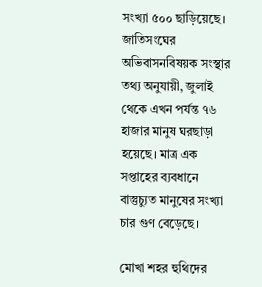সংখ্যা ৫০০ ছাড়িয়েছে। জাতিসংঘের অভিবাসনবিষয়ক সংস্থার তথ্য অনুযায়ী, জুলাই থেকে এখন পর্যন্ত ৭৬ হাজার মানুষ ঘরছাড়া হয়েছে। মাত্র এক সপ্তাহের ব্যবধানে বাস্তুচ্যুত মানুষের সংখ্যা চার গুণ বেড়েছে।

মোখা শহর হুথিদের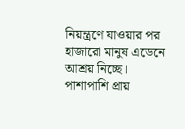নিয়ন্ত্রণে যাওয়ার পর হাজারো মানুষ এডেনে আশ্রয় নিচ্ছে। পাশাপাশি প্রায়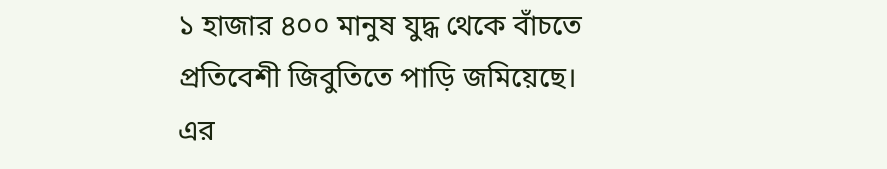১ হাজার ৪০০ মানুষ যুদ্ধ থেকে বাঁচতে প্রতিবেশী জিবুতিতে পাড়ি জমিয়েছে। এর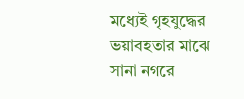মধ্যেই গৃহযুদ্ধের ভয়াবহতার মাঝে সানা নগরে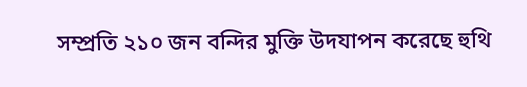সম্প্রতি ২১০ জন বন্দির মুক্তি উদযাপন করেছে হুথি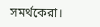সমর্থকেরা।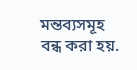মন্তব্যসমূহ বন্ধ করা হয়.